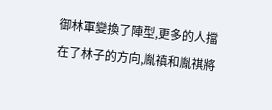御林軍變換了陣型,更多的人擋在了林子的方向,胤禛和胤祺將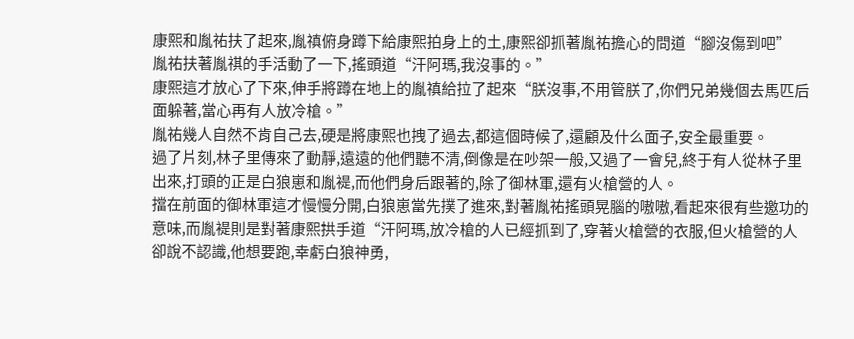康熙和胤祐扶了起來,胤禛俯身蹲下給康熙拍身上的土,康熙卻抓著胤祐擔心的問道“腳沒傷到吧”
胤祐扶著胤祺的手活動了一下,搖頭道“汗阿瑪,我沒事的。”
康熙這才放心了下來,伸手將蹲在地上的胤禛給拉了起來“朕沒事,不用管朕了,你們兄弟幾個去馬匹后面躲著,當心再有人放冷槍。”
胤祐幾人自然不肯自己去,硬是將康熙也拽了過去,都這個時候了,還顧及什么面子,安全最重要。
過了片刻,林子里傳來了動靜,遠遠的他們聽不清,倒像是在吵架一般,又過了一會兒,終于有人從林子里出來,打頭的正是白狼崽和胤褆,而他們身后跟著的,除了御林軍,還有火槍營的人。
擋在前面的御林軍這才慢慢分開,白狼崽當先撲了進來,對著胤祐搖頭晃腦的嗷嗷,看起來很有些邀功的意味,而胤褆則是對著康熙拱手道“汗阿瑪,放冷槍的人已經抓到了,穿著火槍營的衣服,但火槍營的人卻說不認識,他想要跑,幸虧白狼神勇,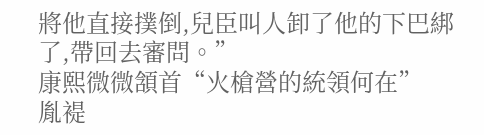將他直接撲倒,兒臣叫人卸了他的下巴綁了,帶回去審問。”
康熙微微頷首“火槍營的統領何在”
胤褆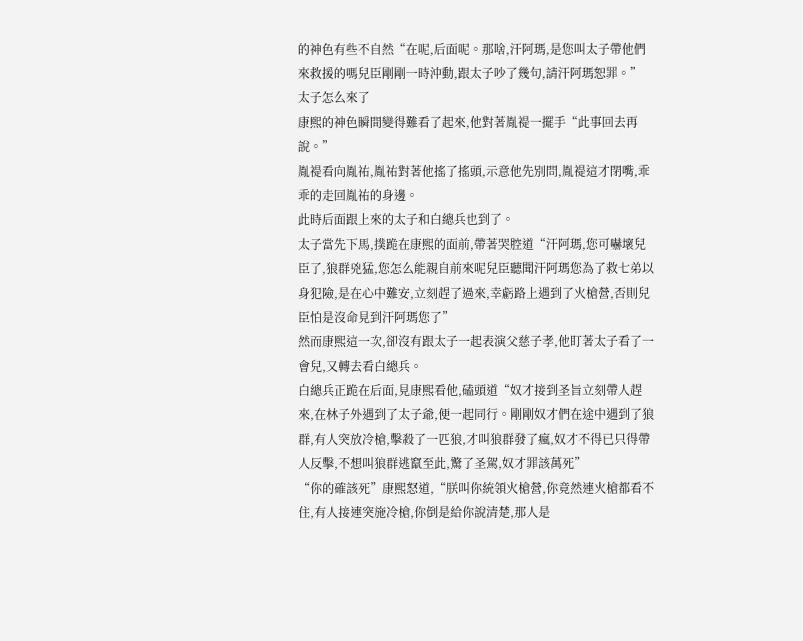的神色有些不自然“在呢,后面呢。那啥,汗阿瑪,是您叫太子帶他們來救援的嗎兒臣剛剛一時沖動,跟太子吵了幾句,請汗阿瑪恕罪。”
太子怎么來了
康熙的神色瞬間變得難看了起來,他對著胤褆一擺手“此事回去再說。”
胤褆看向胤祐,胤祐對著他搖了搖頭,示意他先別問,胤褆這才閉嘴,乖乖的走回胤祐的身邊。
此時后面跟上來的太子和白總兵也到了。
太子當先下馬,撲跪在康熙的面前,帶著哭腔道“汗阿瑪,您可嚇壞兒臣了,狼群兇猛,您怎么能親自前來呢兒臣聽聞汗阿瑪您為了救七弟以身犯險,是在心中難安,立刻趕了過來,幸虧路上遇到了火槍營,否則兒臣怕是沒命見到汗阿瑪您了”
然而康熙這一次,卻沒有跟太子一起表演父慈子孝,他盯著太子看了一會兒,又轉去看白總兵。
白總兵正跪在后面,見康熙看他,磕頭道“奴才接到圣旨立刻帶人趕來,在林子外遇到了太子爺,便一起同行。剛剛奴才們在途中遇到了狼群,有人突放冷槍,擊殺了一匹狼,才叫狼群發了瘋,奴才不得已只得帶人反擊,不想叫狼群逃竄至此,驚了圣駕,奴才罪該萬死”
“你的確該死”康熙怒道,“朕叫你統領火槍營,你竟然連火槍都看不住,有人接連突施冷槍,你倒是給你說清楚,那人是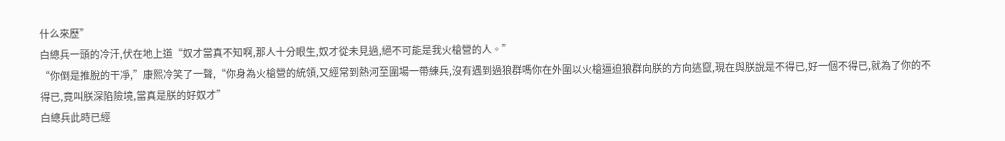什么來歷”
白總兵一頭的冷汗,伏在地上道“奴才當真不知啊,那人十分眼生,奴才從未見過,絕不可能是我火槍營的人。”
“你倒是推脫的干凈,”康熙冷笑了一聲,“你身為火槍營的統領,又經常到熱河至圍場一帶練兵,沒有遇到過狼群嗎你在外圍以火槍逼迫狼群向朕的方向逃竄,現在與朕說是不得已,好一個不得已,就為了你的不得已,竟叫朕深陷險境,當真是朕的好奴才”
白總兵此時已經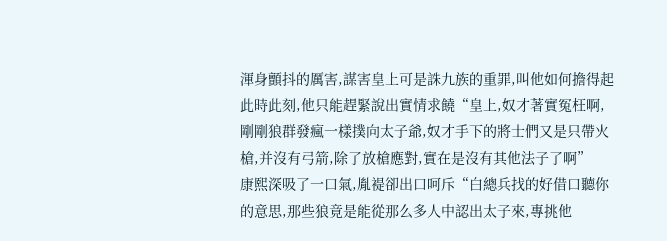渾身顫抖的厲害,謀害皇上可是誅九族的重罪,叫他如何擔得起
此時此刻,他只能趕緊說出實情求饒“皇上,奴才著實冤枉啊,剛剛狼群發瘋一樣撲向太子爺,奴才手下的將士們又是只帶火槍,并沒有弓箭,除了放槍應對,實在是沒有其他法子了啊”
康熙深吸了一口氣,胤褆卻出口呵斥“白總兵找的好借口聽你的意思,那些狼竟是能從那么多人中認出太子來,專挑他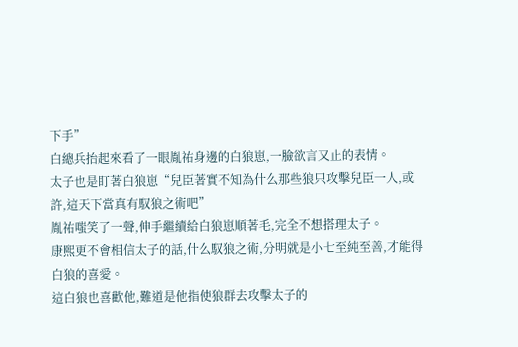下手”
白總兵抬起來看了一眼胤祐身邊的白狼崽,一臉欲言又止的表情。
太子也是盯著白狼崽“兒臣著實不知為什么那些狼只攻擊兒臣一人,或許,這天下當真有馭狼之術吧”
胤祐嗤笑了一聲,伸手繼續給白狼崽順著毛,完全不想搭理太子。
康熙更不會相信太子的話,什么馭狼之術,分明就是小七至純至善,才能得白狼的喜愛。
這白狼也喜歡他,難道是他指使狼群去攻擊太子的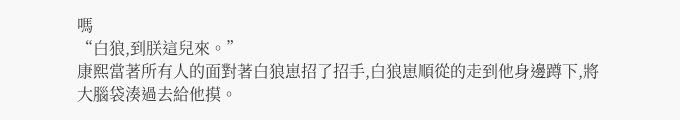嗎
“白狼,到朕這兒來。”
康熙當著所有人的面對著白狼崽招了招手,白狼崽順從的走到他身邊蹲下,將大腦袋湊過去給他摸。